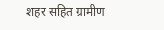शहर सहित ग्रामीण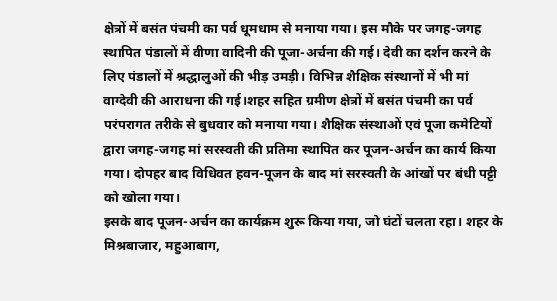क्षेत्रों में बसंत पंचमी का पर्व धूमधाम से मनाया गया। इस मौके पर जगह-जगह स्थापित पंडालों में वीणा वादिनी की पूजा-अर्चना की गई। देवी का दर्शन करने के लिए पंडालों में श्रद्धालुओं की भीड़ उमड़ी। विभिन्न शैक्षिक संस्थानों में भी मां वाग्देवी की आराधना की गई।शहर सहित ग्रमीण क्षेत्रों में बसंत पंचमी का पर्व परंपरागत तरीके से बुधवार को मनाया गया। शैक्षिक संस्थाओं एवं पूजा कमेटियों द्वारा जगह-जगह मां सरस्वती की प्रतिमा स्थापित कर पूजन-अर्चन का कार्य किया गया। दोपहर बाद विधिवत हवन-पूजन के बाद मां सरस्वती के आंखों पर बंधी पट्टी को खोला गया।
इसके बाद पूजन-अर्चन का कार्यक्रम शुरू किया गया, जो घंटों चलता रहा। शहर के मिश्रबाजार, महुआबाग,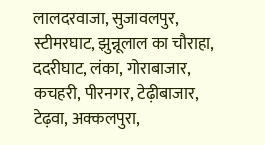लालदरवाजा, सुजावलपुर, स्टीमरघाट, झुन्नूलाल का चौराहा, ददरीघाट, लंका, गोराबाजार, कचहरी, पीरनगर, टेढ़ीबाजार, टेढ़वा, अक्कलपुरा,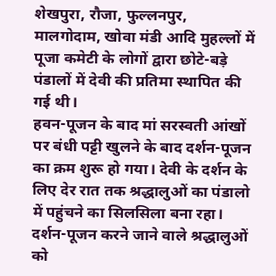शेखपुरा, रौजा, फुल्लनपुर, मालगोदाम, खोवा मंडी आदि मुहल्लों में पूजा कमेटी के लोगों द्वारा छोटे-बड़े पंडालों में देवी की प्रतिमा स्थापित की गई थी।
हवन-पूजन के बाद मां सरस्वती आंखों पर बंधी पट्टी खुलने के बाद दर्शन-पूजन का क्रम शुरू हो गया। देवी के दर्शन के लिए देर रात तक श्रद्धालुओं का पंडालो में पहुंचने का सिलसिला बना रहा। दर्शन-पूजन करने जाने वाले श्रद्धालुओं को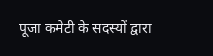पूजा कमेटी के सदस्यों द्वारा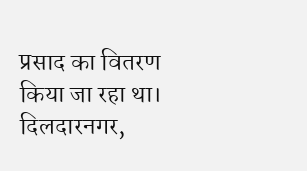प्रसाद का वितरण किया जा रहा था।
दिलदारनगर,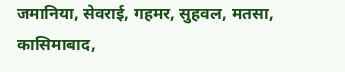जमानिया, सेवराई, गहमर, सुहवल, मतसा, कासिमाबाद,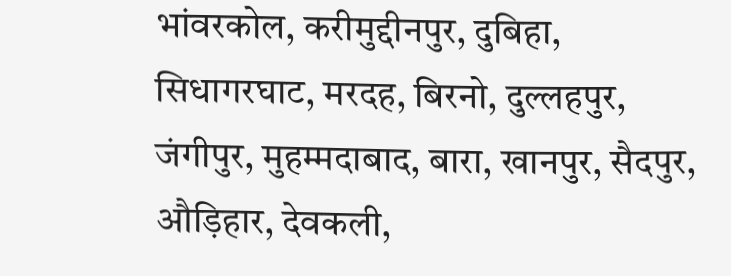भांवरकोल, करीमुद्दीनपुर, दुबिहा, सिधागरघाट, मरदह, बिरनो, दुल्लहपुर, जंगीपुर, मुहम्मदाबाद, बारा, खानपुर, सैदपुर, औड़िहार, देवकली,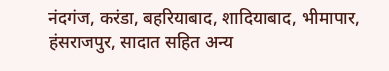नंदगंज, करंडा, बहरियाबाद, शादियाबाद, भीमापार, हंसराजपुर, सादात सहित अन्य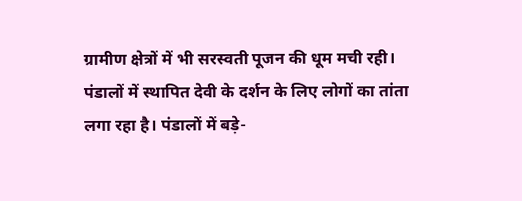ग्रामीण क्षेत्रों में भी सरस्वती पूजन की धूम मची रही। पंडालों में स्थापित देवी के दर्शन के लिए लोगों का तांता लगा रहा है। पंडालों में बड़े-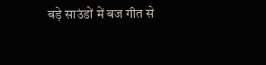बड़े साउंडों में बज गीत से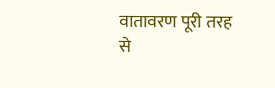वातावरण पूरी तरह से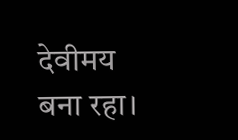देवीमय बना रहा।